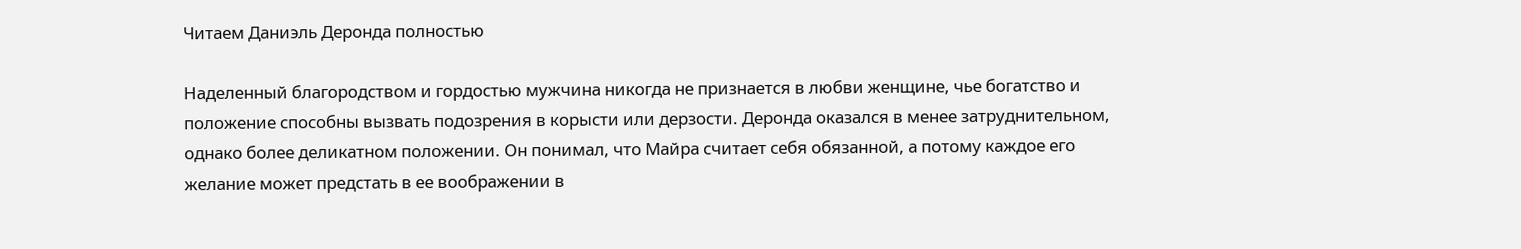Читаем Даниэль Деронда полностью

Наделенный благородством и гордостью мужчина никогда не признается в любви женщине, чье богатство и положение способны вызвать подозрения в корысти или дерзости. Деронда оказался в менее затруднительном, однако более деликатном положении. Он понимал, что Майра считает себя обязанной, а потому каждое его желание может предстать в ее воображении в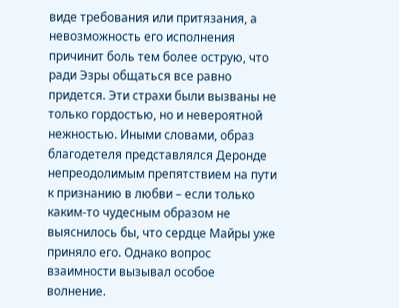виде требования или притязания, а невозможность его исполнения причинит боль тем более острую, что ради Эзры общаться все равно придется. Эти страхи были вызваны не только гордостью, но и невероятной нежностью. Иными словами, образ благодетеля представлялся Деронде непреодолимым препятствием на пути к признанию в любви – если только каким-то чудесным образом не выяснилось бы, что сердце Майры уже приняло его. Однако вопрос взаимности вызывал особое волнение.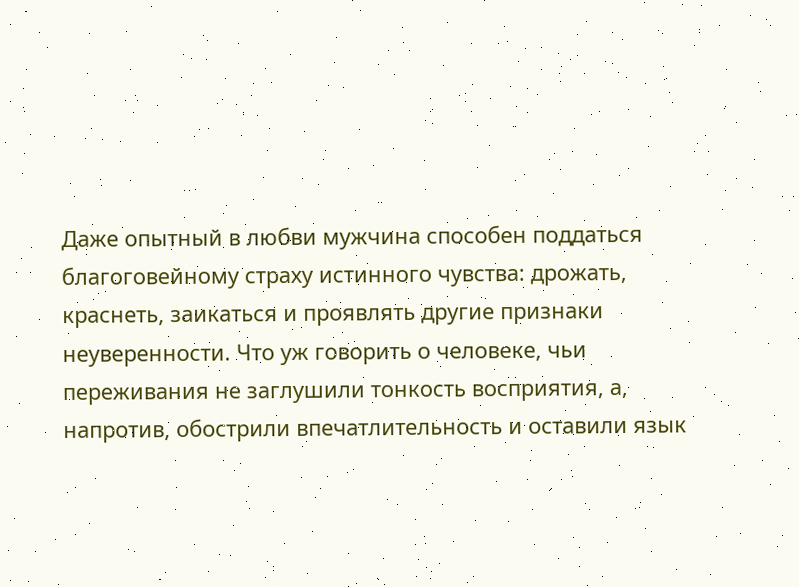Даже опытный в любви мужчина способен поддаться благоговейному страху истинного чувства: дрожать, краснеть, заикаться и проявлять другие признаки неуверенности. Что уж говорить о человеке, чьи переживания не заглушили тонкость восприятия, а, напротив, обострили впечатлительность и оставили язык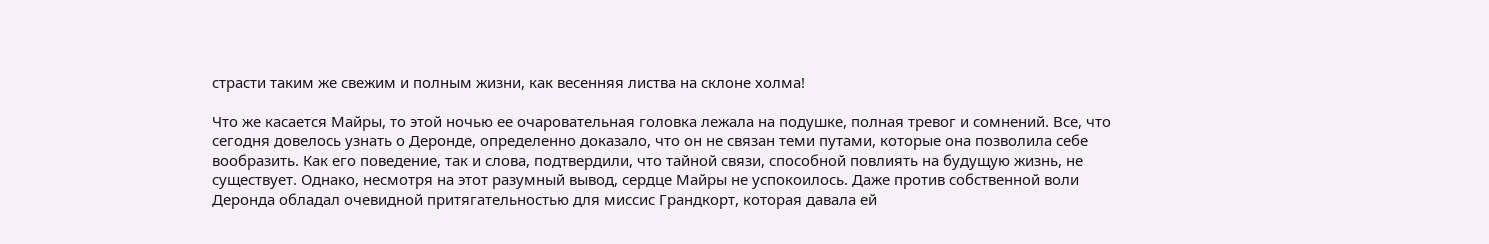страсти таким же свежим и полным жизни, как весенняя листва на склоне холма!

Что же касается Майры, то этой ночью ее очаровательная головка лежала на подушке, полная тревог и сомнений. Все, что сегодня довелось узнать о Деронде, определенно доказало, что он не связан теми путами, которые она позволила себе вообразить. Как его поведение, так и слова, подтвердили, что тайной связи, способной повлиять на будущую жизнь, не существует. Однако, несмотря на этот разумный вывод, сердце Майры не успокоилось. Даже против собственной воли Деронда обладал очевидной притягательностью для миссис Грандкорт, которая давала ей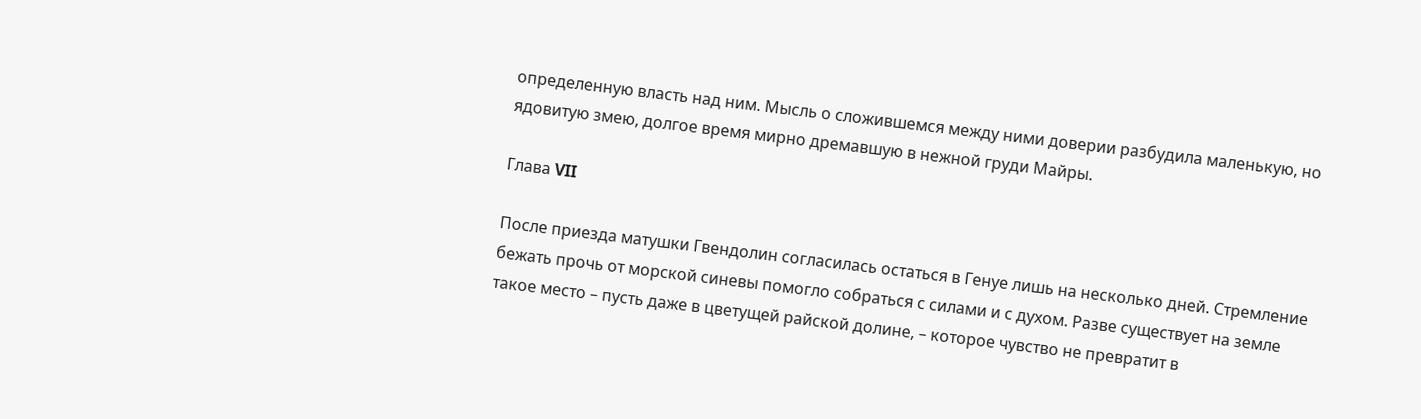определенную власть над ним. Мысль о сложившемся между ними доверии разбудила маленькую, но ядовитую змею, долгое время мирно дремавшую в нежной груди Майры.

Глава VII

После приезда матушки Гвендолин согласилась остаться в Генуе лишь на несколько дней. Стремление бежать прочь от морской синевы помогло собраться с силами и с духом. Разве существует на земле такое место – пусть даже в цветущей райской долине, – которое чувство не превратит в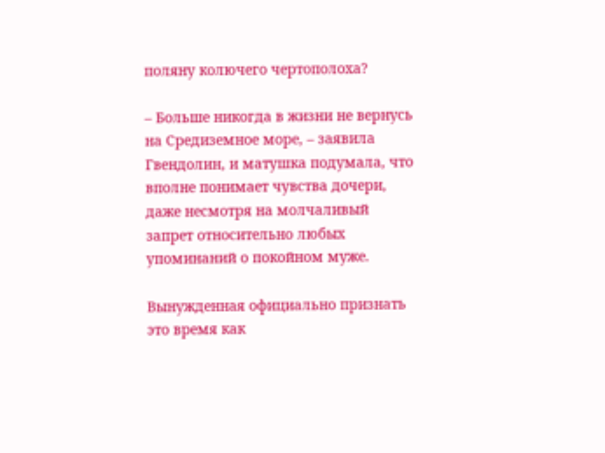поляну колючего чертополоха?

– Больше никогда в жизни не вернусь на Средиземное море, – заявила Гвендолин, и матушка подумала, что вполне понимает чувства дочери, даже несмотря на молчаливый запрет относительно любых упоминаний о покойном муже.

Вынужденная официально признать это время как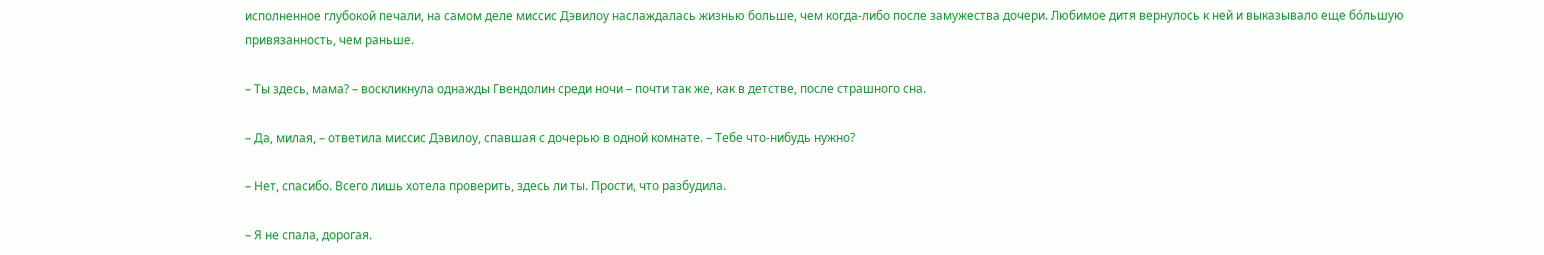исполненное глубокой печали, на самом деле миссис Дэвилоу наслаждалась жизнью больше, чем когда-либо после замужества дочери. Любимое дитя вернулось к ней и выказывало еще бо́льшую привязанность, чем раньше.

– Ты здесь, мама? – воскликнула однажды Гвендолин среди ночи – почти так же, как в детстве, после страшного сна.

– Да, милая, – ответила миссис Дэвилоу, спавшая с дочерью в одной комнате. – Тебе что-нибудь нужно?

– Нет, спасибо. Всего лишь хотела проверить, здесь ли ты. Прости, что разбудила.

– Я не спала, дорогая.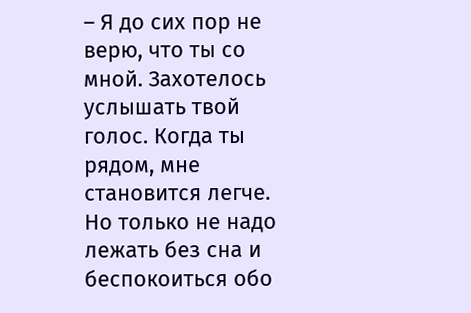– Я до сих пор не верю, что ты со мной. Захотелось услышать твой голос. Когда ты рядом, мне становится легче. Но только не надо лежать без сна и беспокоиться обо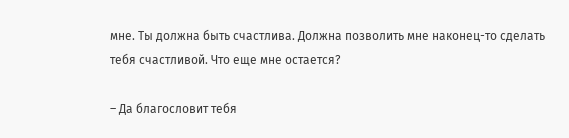мне. Ты должна быть счастлива. Должна позволить мне наконец-то сделать тебя счастливой. Что еще мне остается?

– Да благословит тебя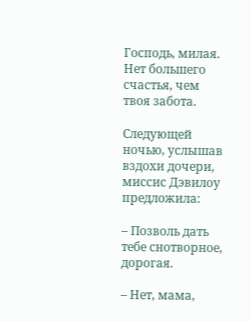Господь, милая. Нет большего счастья, чем твоя забота.

Следующей ночью, услышав вздохи дочери, миссис Дэвилоу предложила:

– Позволь дать тебе снотворное, дорогая.

– Нет, мама,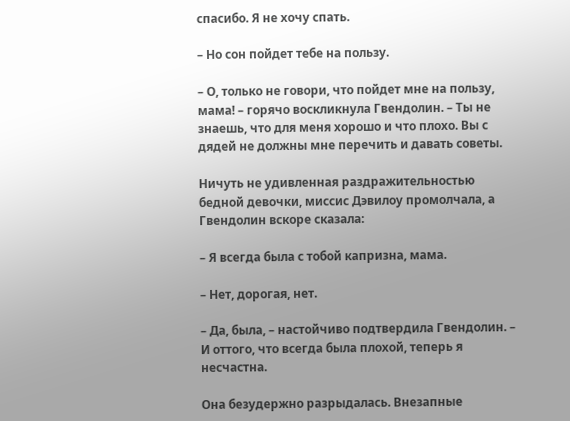спасибо. Я не хочу спать.

– Но сон пойдет тебе на пользу.

– О, только не говори, что пойдет мне на пользу, мама! – горячо воскликнула Гвендолин. – Ты не знаешь, что для меня хорошо и что плохо. Вы с дядей не должны мне перечить и давать советы.

Ничуть не удивленная раздражительностью бедной девочки, миссис Дэвилоу промолчала, а Гвендолин вскоре сказала:

– Я всегда была с тобой капризна, мама.

– Нет, дорогая, нет.

– Да, была, – настойчиво подтвердила Гвендолин. – И оттого, что всегда была плохой, теперь я несчастна.

Она безудержно разрыдалась. Внезапные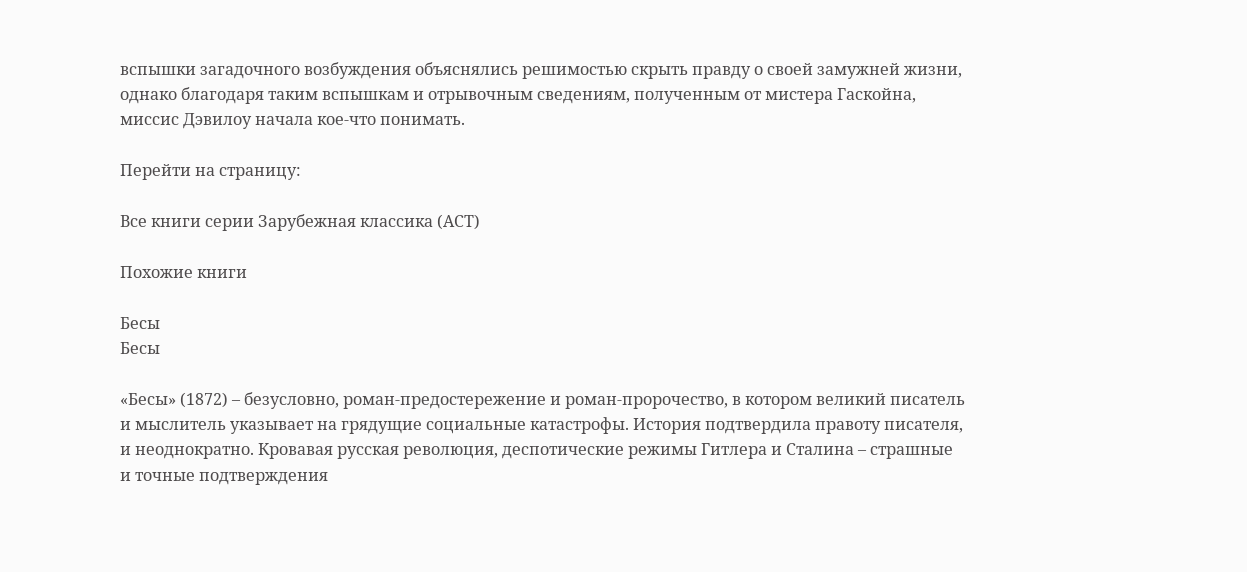вспышки загадочного возбуждения объяснялись решимостью скрыть правду о своей замужней жизни, однако благодаря таким вспышкам и отрывочным сведениям, полученным от мистера Гаскойна, миссис Дэвилоу начала кое-что понимать.

Перейти на страницу:

Все книги серии Зарубежная классика (АСТ)

Похожие книги

Бесы
Бесы

«Бесы» (1872) – безусловно, роман-предостережение и роман-пророчество, в котором великий писатель и мыслитель указывает на грядущие социальные катастрофы. История подтвердила правоту писателя, и неоднократно. Кровавая русская революция, деспотические режимы Гитлера и Сталина – страшные и точные подтверждения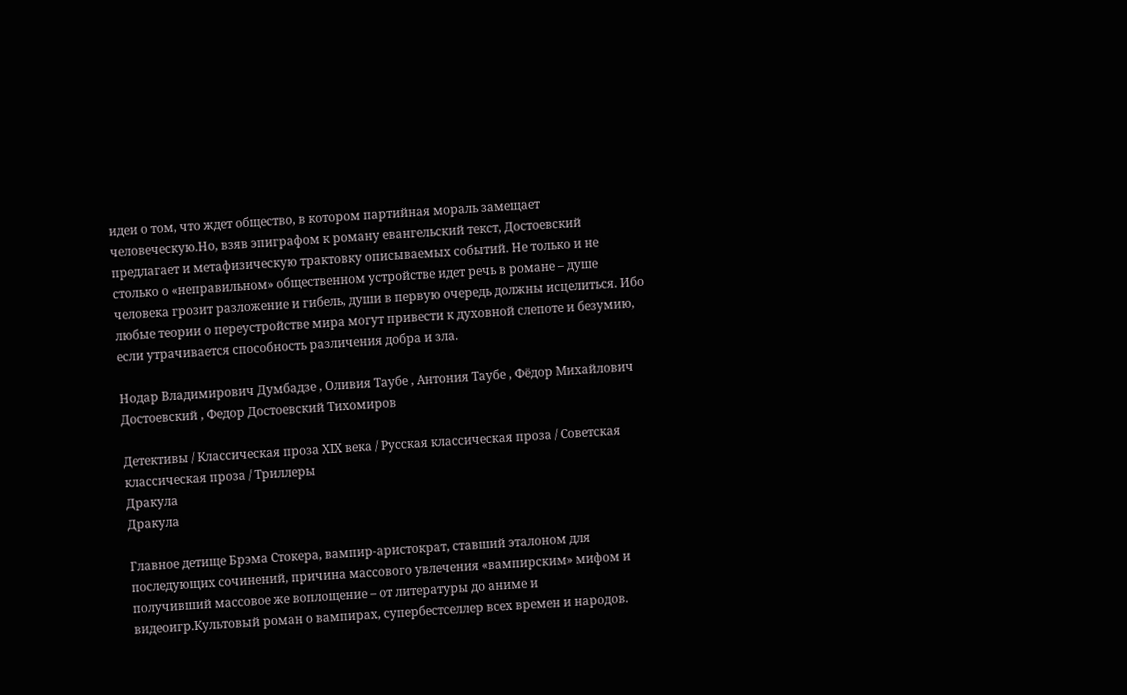идеи о том, что ждет общество, в котором партийная мораль замещает человеческую.Но, взяв эпиграфом к роману евангельский текст, Достоевский предлагает и метафизическую трактовку описываемых событий. Не только и не столько о «неправильном» общественном устройстве идет речь в романе – душе человека грозит разложение и гибель, души в первую очередь должны исцелиться. Ибо любые теории о переустройстве мира могут привести к духовной слепоте и безумию, если утрачивается способность различения добра и зла.

Нодар Владимирович Думбадзе , Оливия Таубе , Антония Таубе , Фёдор Михайлович Достоевский , Федор Достоевский Тихомиров

Детективы / Классическая проза ХIX века / Русская классическая проза / Советская классическая проза / Триллеры
Дракула
Дракула

Главное детище Брэма Стокера, вампир-аристократ, ставший эталоном для последующих сочинений, причина массового увлечения «вампирским» мифом и получивший массовое же воплощение – от литературы до аниме и видеоигр.Культовый роман о вампирах, супербестселлер всех времен и народов.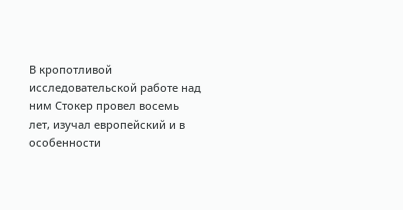В кропотливой исследовательской работе над ним Стокер провел восемь лет, изучал европейский и в особенности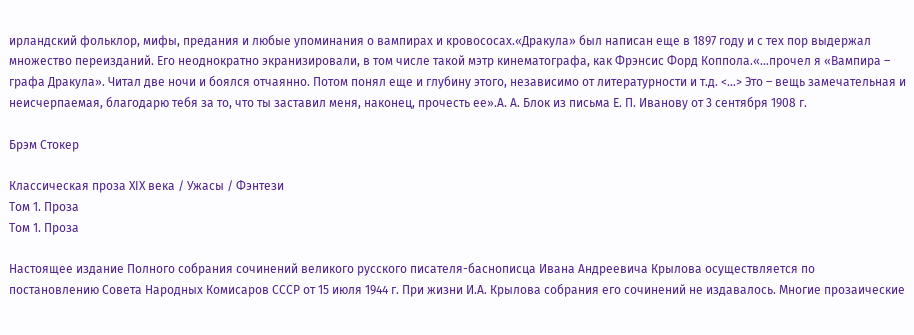ирландский фольклор, мифы, предания и любые упоминания о вампирах и кровососах.«Дракула» был написан еще в 1897 году и с тех пор выдержал множество переизданий. Его неоднократно экранизировали, в том числе такой мэтр кинематографа, как Фрэнсис Форд Коппола.«…прочел я «Вампира – графа Дракула». Читал две ночи и боялся отчаянно. Потом понял еще и глубину этого, независимо от литературности и т.д. <…> Это – вещь замечательная и неисчерпаемая, благодарю тебя за то, что ты заставил меня, наконец, прочесть ее».А. А. Блок из письма Е. П. Иванову от 3 сентября 1908 г.

Брэм Стокер

Классическая проза ХIX века / Ужасы / Фэнтези
Том 1. Проза
Том 1. Проза

Настоящее издание Полного собрания сочинений великого русского писателя-баснописца Ивана Андреевича Крылова осуществляется по постановлению Совета Народных Комисаров СССР от 15 июля 1944 г. При жизни И.А. Крылова собрания его сочинений не издавалось. Многие прозаические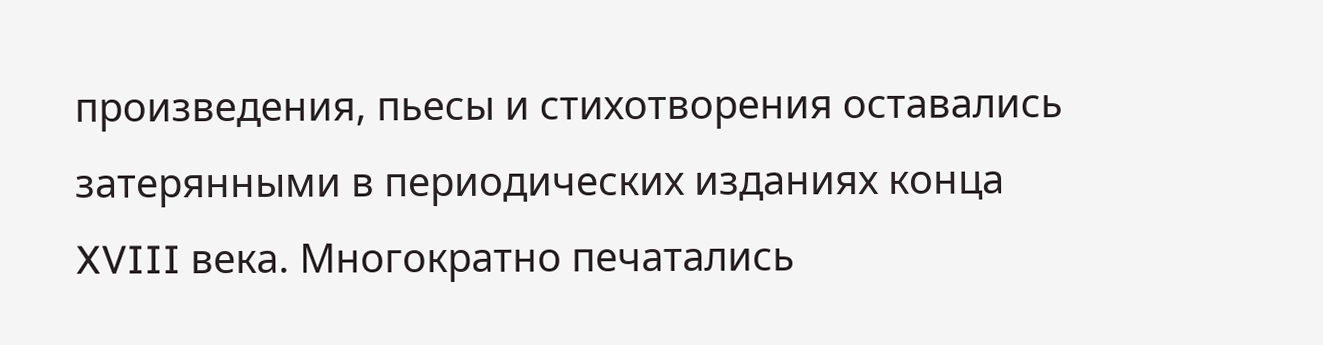произведения, пьесы и стихотворения оставались затерянными в периодических изданиях конца XVIII века. Многократно печатались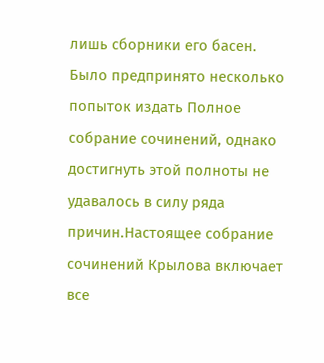лишь сборники его басен. Было предпринято несколько попыток издать Полное собрание сочинений, однако достигнуть этой полноты не удавалось в силу ряда причин.Настоящее собрание сочинений Крылова включает все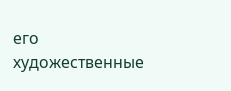его художественные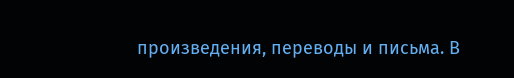произведения, переводы и письма. В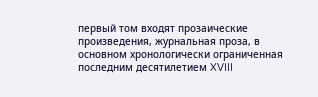первый том входят прозаические произведения, журнальная проза, в основном хронологически ограниченная последним десятилетием XVIII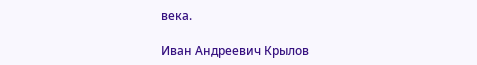века.

Иван Андреевич Крылов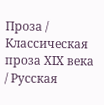Проза / Классическая проза ХIX века / Русская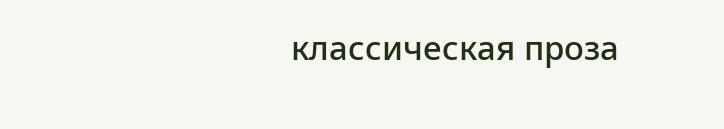классическая проза